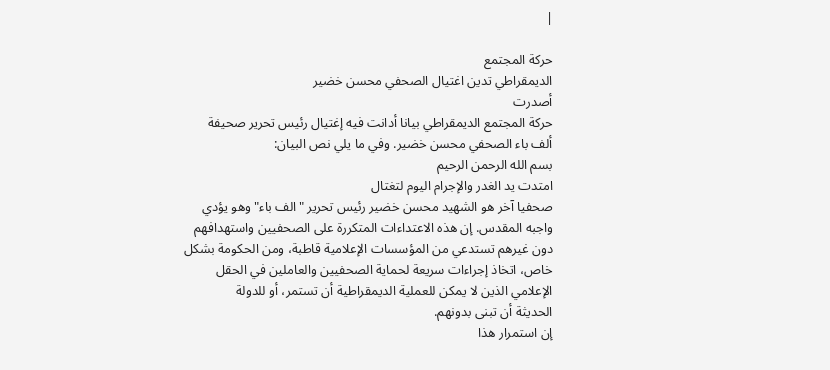|

حركة المجتمع
الديمقراطي تدين اغتيال الصحفي محسن خضير
أصدرت
حركة المجتمع الديمقراطي بيانا أدانت فيه إغتيال رئيس تحرير صحيفة
ألف باء الصحفي محسن خضير. وفي ما يلي نص البيان:
بسم الله الرحمن الرحيم
امتدت يد الغدر والإجرام اليوم لتغتال
صحفيا آخر هو الشهيد محسن خضير رئيس تحرير "الف باء" وهو يؤدي
واجبه المقدس. إن هذه الاعتداءات المتكررة على الصحفيين واستهدافهم
دون غيرهم تستدعي من المؤسسات الإعلامية قاطبة، ومن الحكومة بشكل
خاص، اتخاذ إجراءات سريعة لحماية الصحفيين والعاملين في الحقل
الإعلامي الذين لا يمكن للعملية الديمقراطية أن تستمر، أو للدولة
الحديثة أن تبنى بدونهم.
إن استمرار هذا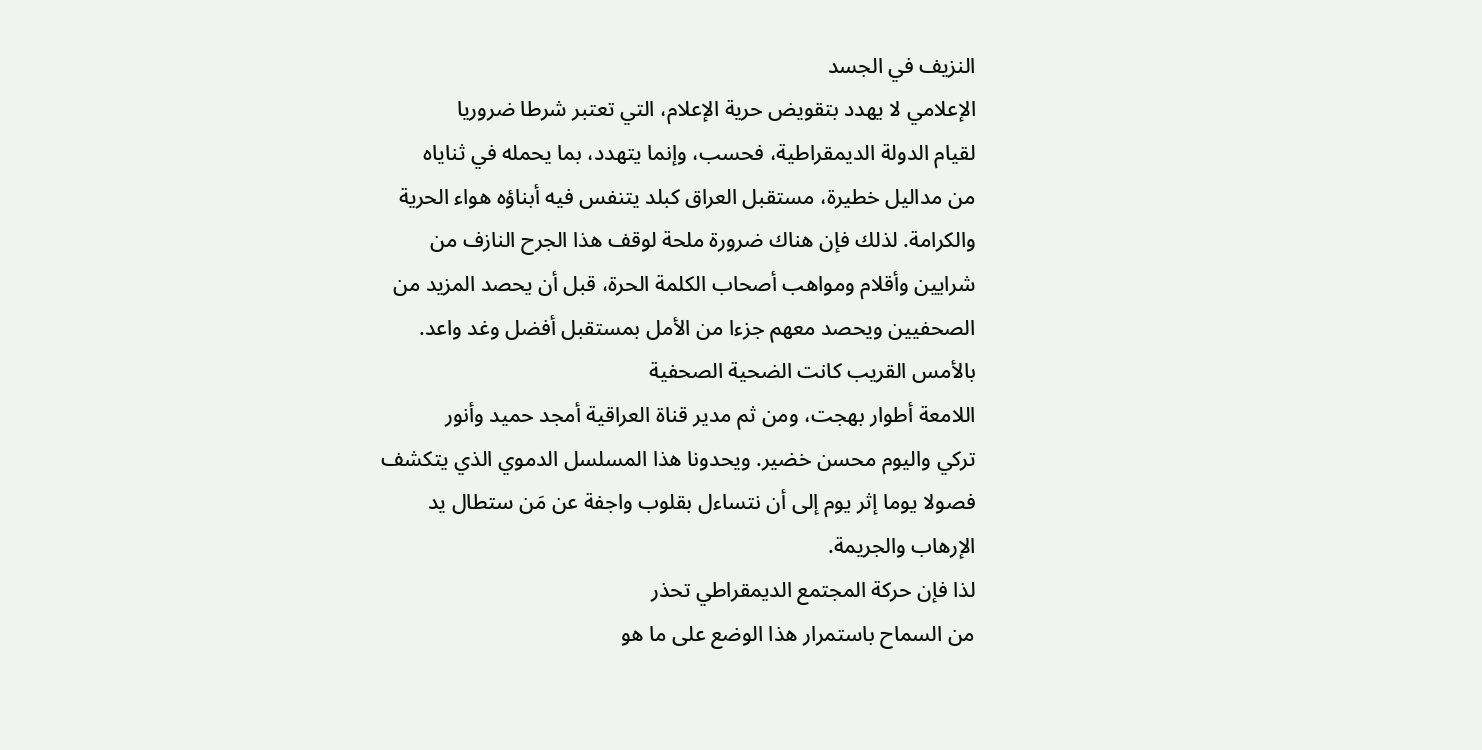النزيف في الجسد
الإعلامي لا يهدد بتقويض حرية الإعلام، التي تعتبر شرطا ضروريا
لقيام الدولة الديمقراطية، فحسب، وإنما يتهدد، بما يحمله في ثناياه
من مداليل خطيرة، مستقبل العراق كبلد يتنفس فيه أبناؤه هواء الحرية
والكرامة. لذلك فإن هناك ضرورة ملحة لوقف هذا الجرح النازف من
شرايين وأقلام ومواهب أصحاب الكلمة الحرة، قبل أن يحصد المزيد من
الصحفيين ويحصد معهم جزءا من الأمل بمستقبل أفضل وغد واعد.
بالأمس القريب كانت الضحية الصحفية
اللامعة أطوار بهجت، ومن ثم مدير قناة العراقية أمجد حميد وأنور
تركي واليوم محسن خضير. ويحدونا هذا المسلسل الدموي الذي يتكشف
فصولا يوما إثر يوم إلى أن نتساءل بقلوب واجفة عن مَن ستطال يد
الإرهاب والجريمة.
لذا فإن حركة المجتمع الديمقراطي تحذر
من السماح باستمرار هذا الوضع على ما هو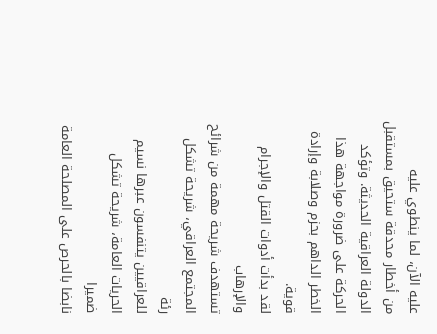عليه الآن، لما ينطوي عليه
من أخطار محدقة ستحيق بمستقبل الدولة العراقية الحديثة. وتؤكد
الحركة على ضرورة مواجهة هذا الخطر الداهم بحزم وصلابة وإرادة
قوية.
لقد بدأت أدوات القتل والإجرام والإرهاب
تستهدف شريحة مهمة من شرائح المجتمع العراقي، شريحة تشكل رئة
للعراقيين يتنفسون عبرها نسيم الحريات العامة، شريحة تشكل ضميرا
نابضا بالحرص على المصلحة العامة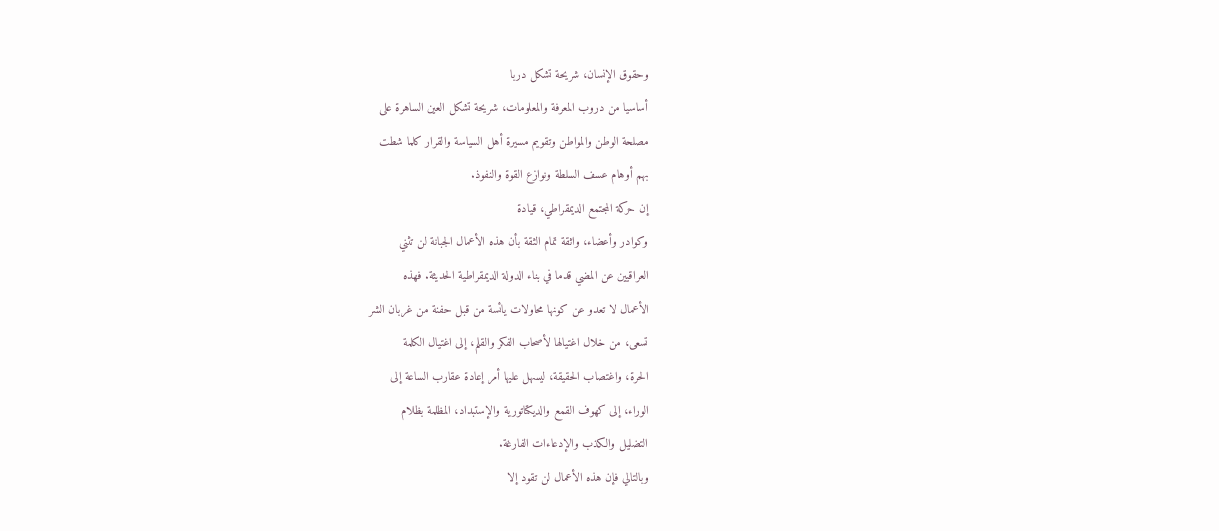وحقوق الإنسان، شريحة تشكل دربا
أساسيا من دروب المعرفة والمعلومات، شريحة تشكل العين الساهرة على
مصلحة الوطن والمواطن وتقويم مسيرة أهل السياسة والقرار كلما شطت
بهم أوهام عسف السلطة ونوازع القوة والنفوذ.
إن حركة المجتمع الديمقراطي، قيادة
وكوادر وأعضاء، واثقة تمام الثقة بأن هذه الأعمال الجبانة لن تثني
العراقيين عن المضي قدما في بناء الدولة الديمقراطية الحديثة. فهذه
الأعمال لا تعدو عن كونها محاولات يائسة من قبل حفنة من غربان الشر
تسعى، من خلال اغتيالها لأصحاب الفكر والقلم، إلى اغتيال الكلمة
الحرة، واغتصاب الحقيقة، ليسهل عليها أمر إعادة عقارب الساعة إلى
الوراء، إلى كهوف القمع والديكتاتورية والإستبداد، المظلمة بظلام
التضليل والكذب والإدعاءات الفارغة.
وبالتالي فإن هذه الأعمال لن تقود إلا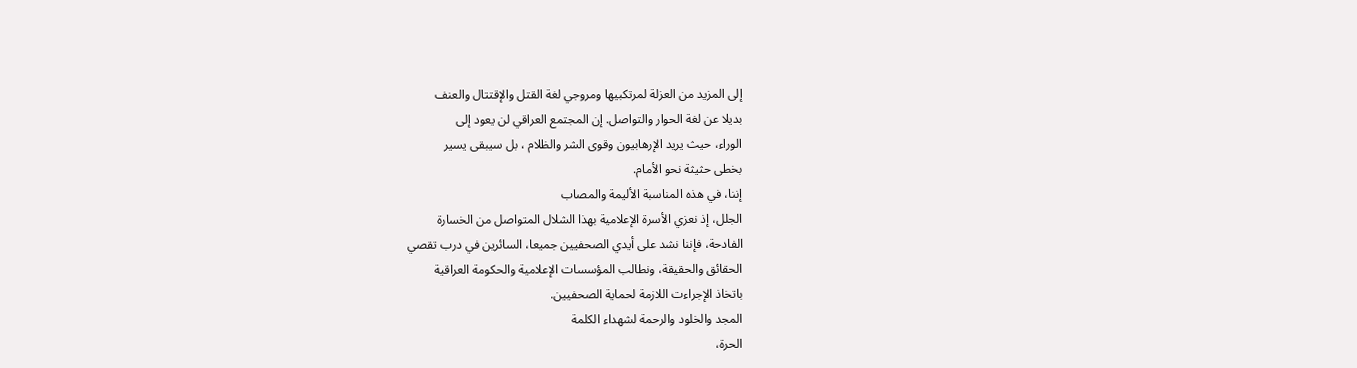إلى المزيد من العزلة لمرتكبيها ومروجي لغة القتل والإقتتال والعنف
بديلا عن لغة الحوار والتواصل. إن المجتمع العراقي لن يعود إلى
الوراء، حيث يريد الإرهابيون وقوى الشر والظلام ، بل سيبقى يسير
بخطى حثيثة نحو الأمام.
إننا، في هذه المناسبة الأليمة والمصاب
الجلل، إذ نعزي الأسرة الإعلامية بهذا الشلال المتواصل من الخسارة
الفادحة، فإننا نشد على أيدي الصحفيين جميعا، السائرين في درب تقصي
الحقائق والحقيقة، ونطالب المؤسسات الإعلامية والحكومة العراقية
باتخاذ الإجراءت اللازمة لحماية الصحفيين.
المجد والخلود والرحمة لشهداء الكلمة
الحرة،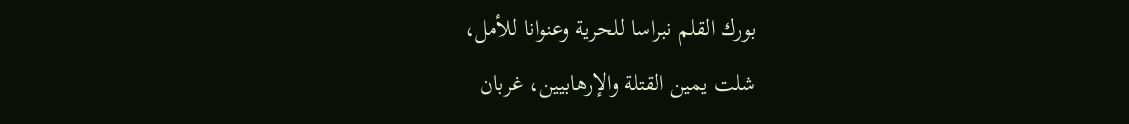بورك القلم نبراسا للحرية وعنوانا للأمل،
شلت يمين القتلة والإرهابيين، غربان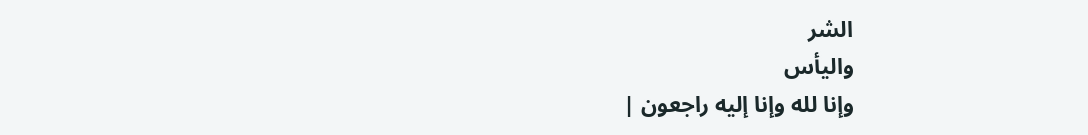الشر
واليأس
وإنا لله وإنا إليه راجعون |